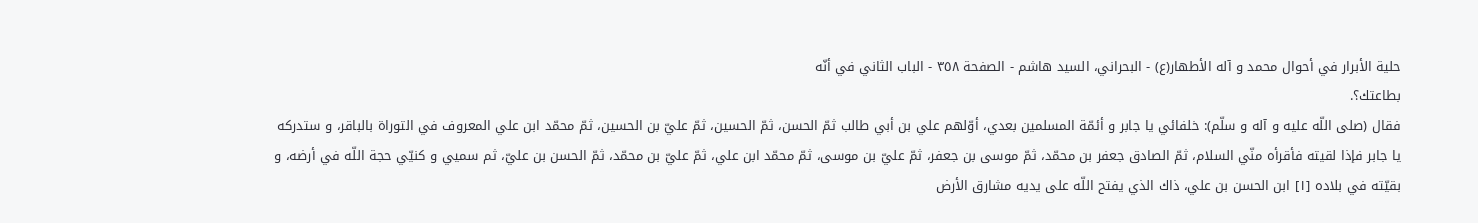حلية الأبرار في أحوال محمد و آله الأطهار(ع) - البحراني، السيد هاشم - الصفحة ٣٥٨ - الباب الثاني في أنّه
بطاعتك؟.
فقال (صلى اللّه عليه و آله و سلّم): خلفائي يا جابر و أئمّة المسلمين بعدي، أوّلهم علي بن أبي طالب ثمّ الحسن، ثمّ الحسين، ثمّ عليّ بن الحسين، ثمّ محمّد ابن علي المعروف في التوراة بالباقر، و ستدركه يا جابر فإذا لقيته فأقرأه منّي السلام، ثمّ الصادق جعفر بن محمّد، ثمّ موسى بن جعفر، ثمّ عليّ بن موسى، ثمّ محمّد ابن علي، ثمّ عليّ بن محمّد، ثمّ الحسن بن عليّ، ثم سميي و كنيّي حجة اللّه في أرضه، و بقيّته في بلاده [١] ابن الحسن بن علي، ذاك الذي يفتح اللّه على يديه مشارق الأرض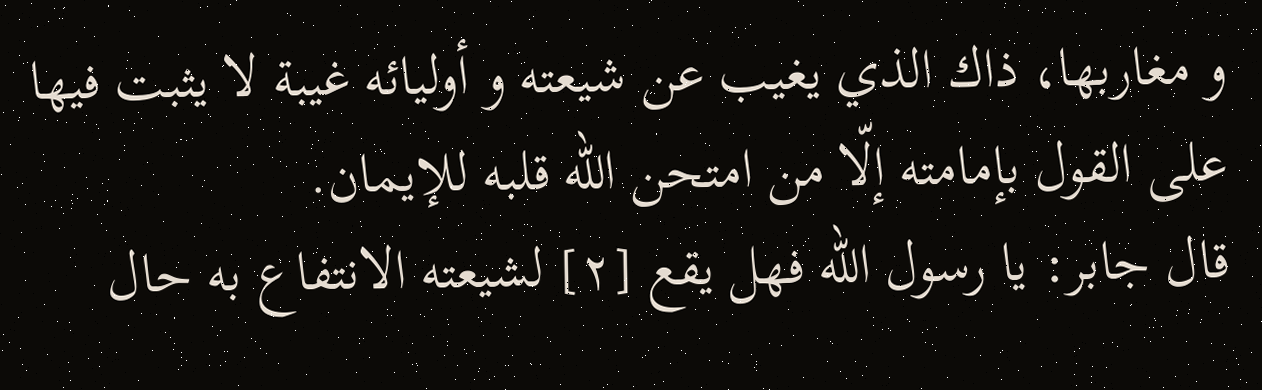و مغاربها، ذاك الذي يغيب عن شيعته و أوليائه غيبة لا يثبت فيها على القول بإمامته إلّا من امتحن اللّه قلبه للإيمان.
قال جابر: يا رسول اللّه فهل يقع [٢] لشيعته الانتفاع به حال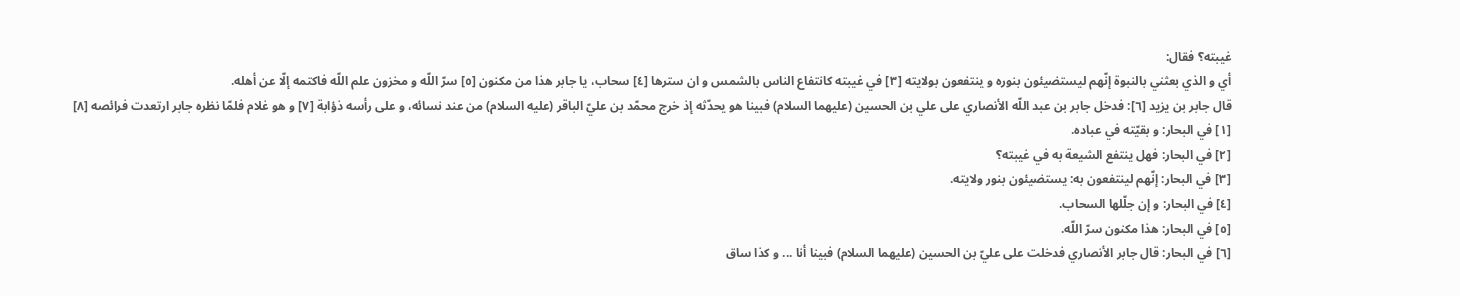غيبته؟ فقال:
أي و الذي بعثني بالنبوة إنّهم ليستضيئون بنوره و ينتفعون بولايته [٣] في غيبته كانتفاع الناس بالشمس و ان سترها [٤] سحاب، يا جابر هذا من مكنون [٥] سرّ اللّه و مخزون علم اللّه فاكتمه إلّا عن أهله.
قال جابر بن يزيد [٦]: فدخل جابر بن عبد اللّه الأنصاري على علي بن الحسين (عليهما السلام) فبينا هو يحدّثه إذ خرج محمّد بن عليّ الباقر (عليه السلام) من عند نسائه، و على رأسه ذؤابة [٧] و هو غلام فلمّا نظره جابر ارتعدت فرائصه [٨]
[١] في البحار: و بقيّته في عباده.
[٢] في البحار: فهل ينتفع الشيعة به في غيبته؟
[٣] في البحار: إنّهم لينتفعون به: يستضيئون بنور ولايته.
[٤] في البحار: و إن جلّلها السحاب.
[٥] في البحار: هذا مكنون سرّ اللّه.
[٦] في البحار: قال جابر الأنصاري فدخلت على عليّ بن الحسين (عليهما السلام) فبينا أنا ... و كذا ساق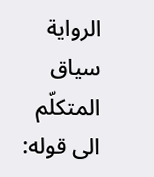الرواية سياق المتكلّم الى قوله: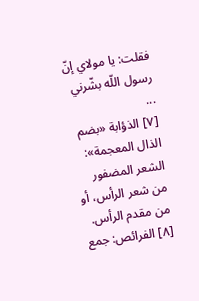فقلت: يا مولاي إنّ رسول اللّه بشّرني ...
[٧] الذؤابة «بضم الذال المعجمة»: الشعر المضفور من شعر الرأس، أو من مقدم الرأس.
[٨] الفرائص: جمع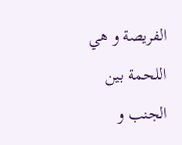الفريصة و هي اللحمة بين الجنب و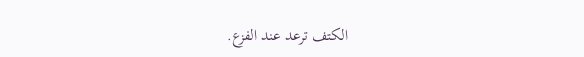الكتف ترعد عند الفزع.